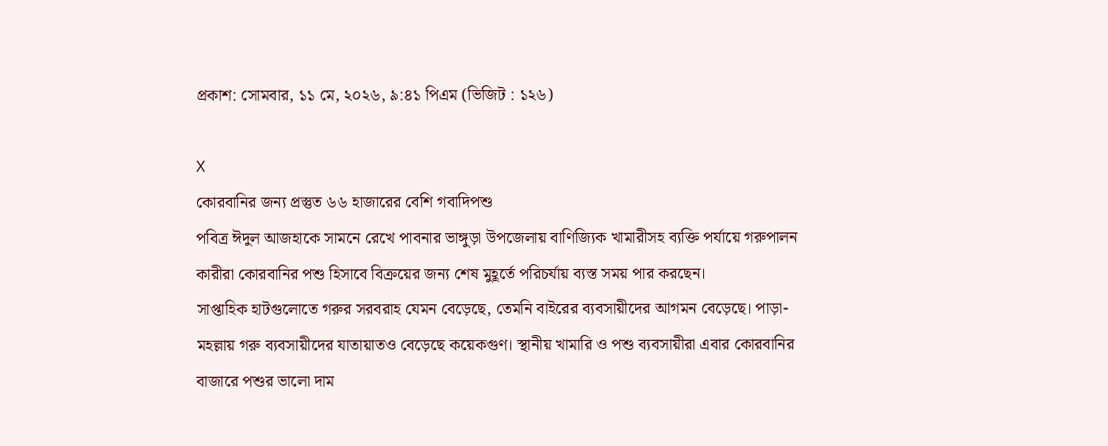প্রকাশ: সোমবার, ১১ মে, ২০২৬, ৯:৪১ পিএম (ভিজিট : ১২৬)

X
কোরবানির জন্য প্রস্তুত ৬৬ হাজারের বেশি গবাদিপশু
পবিত্র ঈদুল আজহাকে সামনে রেখে পাবনার ভাঙ্গুড়া উপজেলায় বাণিজ্যিক খামারীসহ ব্যক্তি পর্যায়ে গরুপালন কারীরা কোরবানির পশু হিসাবে বিক্রয়ের জন্য শেষ মুহূর্তে পরিচর্যায় ব্যস্ত সময় পার করছেন।
সাপ্তাহিক হাটগুলোতে গরুর সরবরাহ যেমন বেড়েছে, তেমনি বাইরের ব্যবসায়ীদের আগমন বেড়েছে। পাড়া-মহল্লায় গরু ব্যবসায়ীদের যাতায়াতও বেড়েছে কয়েকগুণ। স্থানীয় খামারি ও পশু ব্যবসায়ীরা এবার কোরবানির বাজারে পশুর ভালো দাম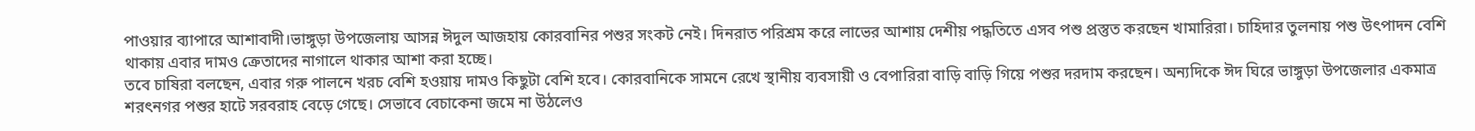পাওয়ার ব্যাপারে আশাবাদী।ভাঙ্গুড়া উপজেলায় আসন্ন ঈদুল আজহায় কোরবানির পশুর সংকট নেই। দিনরাত পরিশ্রম করে লাভের আশায় দেশীয় পদ্ধতিতে এসব পশু প্রস্তুত করছেন খামারিরা। চাহিদার তুলনায় পশু উৎপাদন বেশি থাকায় এবার দামও ক্রেতাদের নাগালে থাকার আশা করা হচ্ছে।
তবে চাষিরা বলছেন, এবার গরু পালনে খরচ বেশি হওয়ায় দামও কিছুটা বেশি হবে। কোরবানিকে সামনে রেখে স্থানীয় ব্যবসায়ী ও বেপারিরা বাড়ি বাড়ি গিয়ে পশুর দরদাম করছেন। অন্যদিকে ঈদ ঘিরে ভাঙ্গুড়া উপজেলার একমাত্র শরৎনগর পশুর হাটে সরবরাহ বেড়ে গেছে। সেভাবে বেচাকেনা জমে না উঠলেও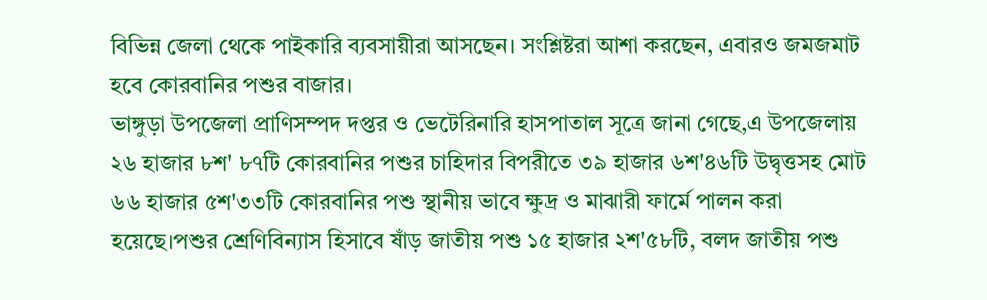বিভিন্ন জেলা থেকে পাইকারি ব্যবসায়ীরা আসছেন। সংশ্লিষ্টরা আশা করছেন, এবারও জমজমাট হবে কোরবানির পশুর বাজার।
ভাঙ্গুড়া উপজেলা প্রাণিসম্পদ দপ্তর ও ভেটেরিনারি হাসপাতাল সূত্রে জানা গেছে,এ উপজেলায় ২৬ হাজার ৮শ' ৮৭টি কোরবানির পশুর চাহিদার বিপরীতে ৩৯ হাজার ৬শ'৪৬টি উদ্বৃত্তসহ মোট ৬৬ হাজার ৫শ'৩৩টি কোরবানির পশু স্থানীয় ভাবে ক্ষুদ্র ও মাঝারী ফার্মে পালন করা হয়েছে।পশুর শ্রেণিবিন্যাস হিসাবে ষাঁড় জাতীয় পশু ১৫ হাজার ২শ'৫৮টি, বলদ জাতীয় পশু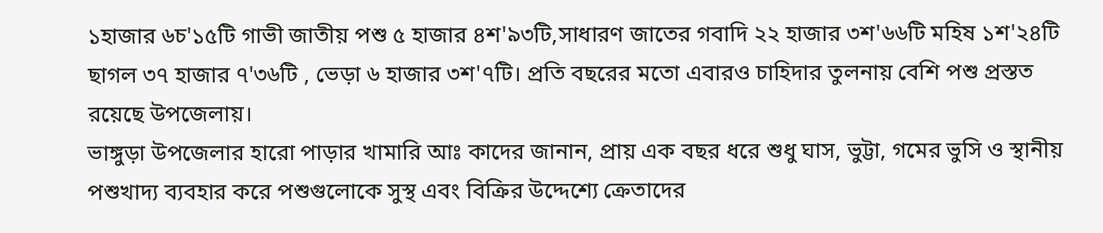১হাজার ৬চ'১৫টি গাভী জাতীয় পশু ৫ হাজার ৪শ'৯৩টি,সাধারণ জাতের গবাদি ২২ হাজার ৩শ'৬৬টি মহিষ ১শ'২৪টি ছাগল ৩৭ হাজার ৭'৩৬টি , ভেড়া ৬ হাজার ৩শ'৭টি। প্রতি বছরের মতো এবারও চাহিদার তুলনায় বেশি পশু প্রস্তত রয়েছে উপজেলায়।
ভাঙ্গুড়া উপজেলার হারো পাড়ার খামারি আঃ কাদের জানান, প্রায় এক বছর ধরে শুধু ঘাস, ভুট্টা, গমের ভুসি ও স্থানীয় পশুখাদ্য ব্যবহার করে পশুগুলোকে সুস্থ এবং বিক্রির উদ্দেশ্যে ক্রেতাদের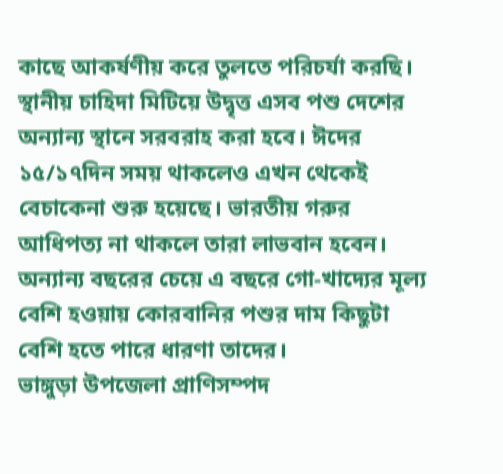কাছে আকর্ষণীয় করে তুলতে পরিচর্যা করছি। স্থানীয় চাহিদা মিটিয়ে উদ্বৃত্ত এসব পশু দেশের অন্যান্য স্থানে সরবরাহ করা হবে। ঈদের ১৫/১৭দিন সময় থাকলেও এখন থেকেই বেচাকেনা শুরু হয়েছে। ভারতীয় গরুর আধিপত্য না থাকলে তারা লাভবান হবেন। অন্যান্য বছরের চেয়ে এ বছরে গো-খাদ্যের মূল্য বেশি হওয়ায় কোরবানির পশুর দাম কিছুটা বেশি হতে পারে ধারণা তাদের।
ভাঙ্গুড়া উপজেলা প্রাণিসম্পদ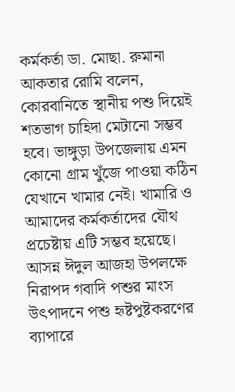কর্মকর্তা ডা. মোছা. রুমানা আকতার রোমি বলেন, কোরবানিতে স্থানীয় পশু দিয়েই শতভাগ চাহিদা মেটানো সম্ভব হবে। ভাঙ্গুড়া উপজেলায় এমন কোনো গ্রাম খুঁজে পাওয়া কঠিন যেখানে খামার নেই। খামারি ও আমাদের কর্মকর্তাদের যৌথ প্রচেষ্টায় এটি সম্ভব হয়েছে। আসন্ন ঈদুল আজহা উপলক্ষে নিরাপদ গবাদি পশুর মাংস উৎপাদনে পশু হৃষ্টপুষ্টকরণের ব্যাপারে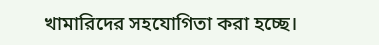খামারিদের সহযোগিতা করা হচ্ছে।